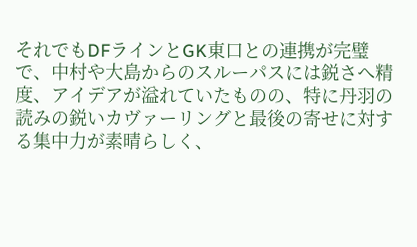それでもDFラインとGK東口との連携が完璧で、中村や大島からのスルーパスには鋭さへ精度、アイデアが溢れていたものの、特に丹羽の読みの鋭いカヴァーリングと最後の寄せに対する集中力が素晴らしく、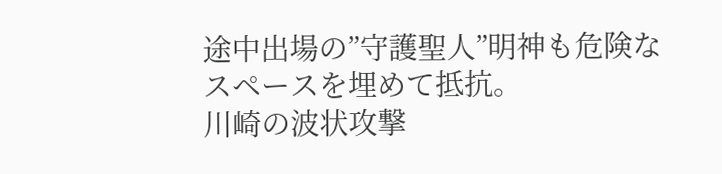途中出場の”守護聖人”明神も危険なスペースを埋めて抵抗。
川崎の波状攻撃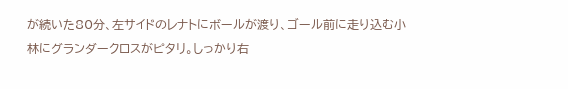が続いた80分、左サイドのレナトにボールが渡り、ゴール前に走り込む小林にグランダークロスがピタリ。しっかり右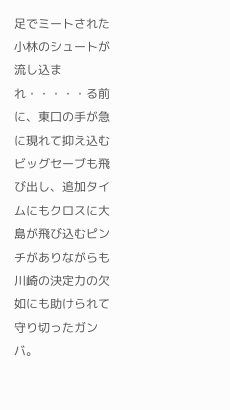足でミートされた小林のシュートが流し込まれ・・・・・る前に、東口の手が急に現れて抑え込むビッグセーブも飛び出し、追加タイムにもクロスに大島が飛び込むピンチがありながらも川崎の決定力の欠如にも助けられて守り切ったガンバ。